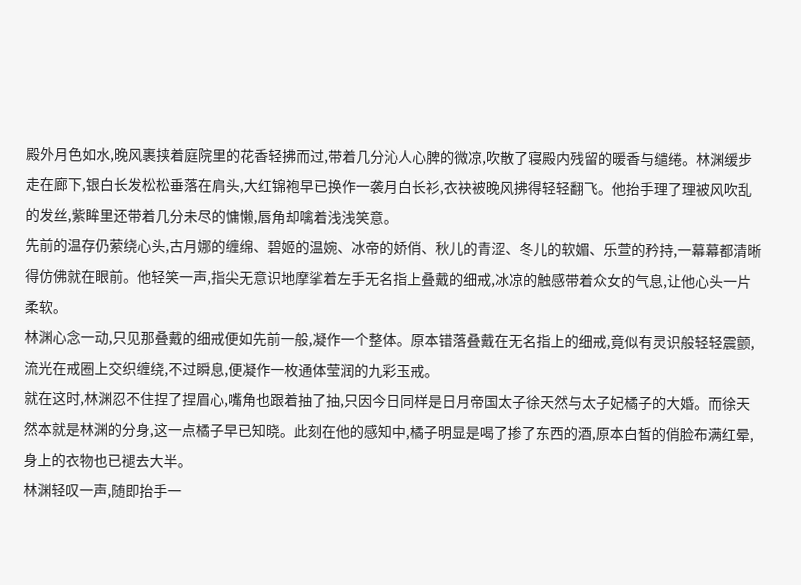殿外月色如水,晚风裹挟着庭院里的花香轻拂而过,带着几分沁人心脾的微凉,吹散了寝殿内残留的暖香与缱绻。林渊缓步走在廊下,银白长发松松垂落在肩头,大红锦袍早已换作一袭月白长衫,衣袂被晚风拂得轻轻翻飞。他抬手理了理被风吹乱的发丝,紫眸里还带着几分未尽的慵懒,唇角却噙着浅浅笑意。
先前的温存仍萦绕心头,古月娜的缠绵、碧姬的温婉、冰帝的娇俏、秋儿的青涩、冬儿的软媚、乐萱的矜持,一幕幕都清晰得仿佛就在眼前。他轻笑一声,指尖无意识地摩挲着左手无名指上叠戴的细戒,冰凉的触感带着众女的气息,让他心头一片柔软。
林渊心念一动,只见那叠戴的细戒便如先前一般,凝作一个整体。原本错落叠戴在无名指上的细戒,竟似有灵识般轻轻震颤,流光在戒圈上交织缠绕,不过瞬息,便凝作一枚通体莹润的九彩玉戒。
就在这时,林渊忍不住捏了捏眉心,嘴角也跟着抽了抽,只因今日同样是日月帝国太子徐天然与太子妃橘子的大婚。而徐天然本就是林渊的分身,这一点橘子早已知晓。此刻在他的感知中,橘子明显是喝了掺了东西的酒,原本白皙的俏脸布满红晕,身上的衣物也已褪去大半。
林渊轻叹一声,随即抬手一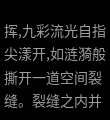挥,九彩流光自指尖漾开,如涟漪般撕开一道空间裂缝。裂缝之内并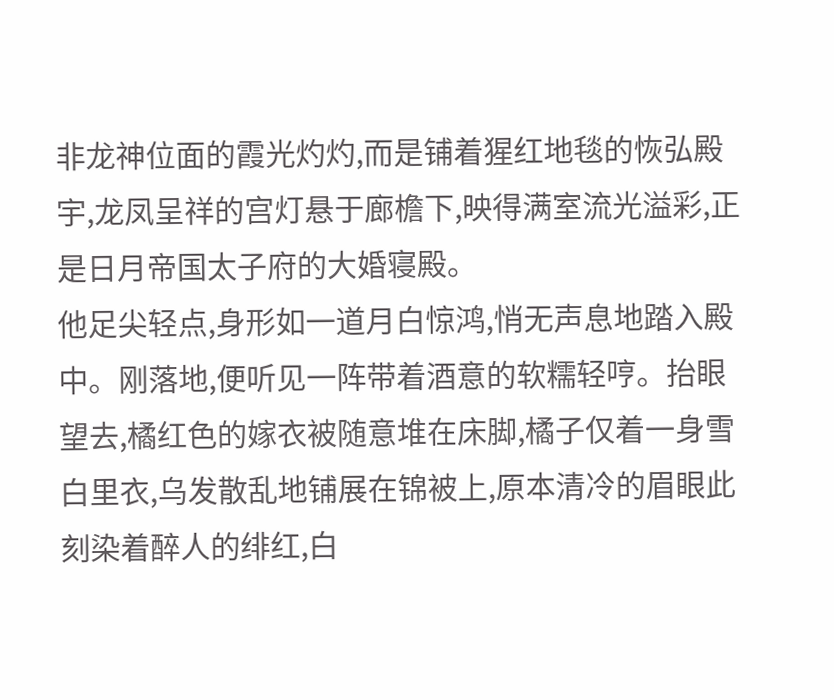非龙神位面的霞光灼灼,而是铺着猩红地毯的恢弘殿宇,龙凤呈祥的宫灯悬于廊檐下,映得满室流光溢彩,正是日月帝国太子府的大婚寝殿。
他足尖轻点,身形如一道月白惊鸿,悄无声息地踏入殿中。刚落地,便听见一阵带着酒意的软糯轻哼。抬眼望去,橘红色的嫁衣被随意堆在床脚,橘子仅着一身雪白里衣,乌发散乱地铺展在锦被上,原本清冷的眉眼此刻染着醉人的绯红,白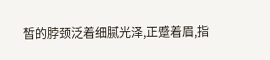皙的脖颈泛着细腻光泽,正蹙着眉,指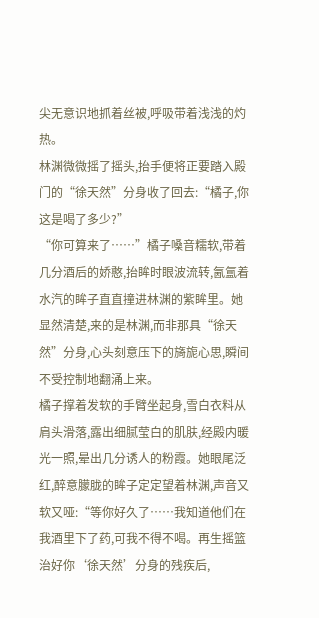尖无意识地抓着丝被,呼吸带着浅浅的灼热。
林渊微微摇了摇头,抬手便将正要踏入殿门的“徐天然”分身收了回去:“橘子,你这是喝了多少?”
“你可算来了……”橘子嗓音糯软,带着几分酒后的娇憨,抬眸时眼波流转,氤氲着水汽的眸子直直撞进林渊的紫眸里。她显然清楚,来的是林渊,而非那具“徐天然”分身,心头刻意压下的旖旎心思,瞬间不受控制地翻涌上来。
橘子撑着发软的手臂坐起身,雪白衣料从肩头滑落,露出细腻莹白的肌肤,经殿内暖光一照,晕出几分诱人的粉霞。她眼尾泛红,醉意朦胧的眸子定定望着林渊,声音又软又哑:“等你好久了……我知道他们在我酒里下了药,可我不得不喝。再生摇篮治好你‘徐天然’分身的残疾后,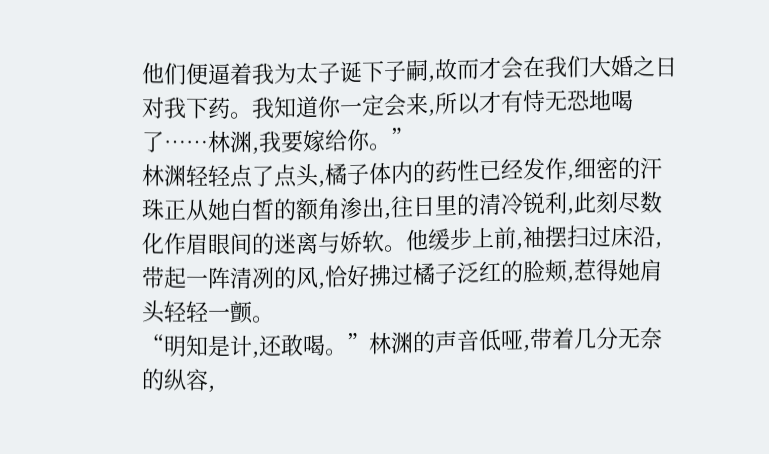他们便逼着我为太子诞下子嗣,故而才会在我们大婚之日对我下药。我知道你一定会来,所以才有恃无恐地喝了……林渊,我要嫁给你。”
林渊轻轻点了点头,橘子体内的药性已经发作,细密的汗珠正从她白皙的额角渗出,往日里的清冷锐利,此刻尽数化作眉眼间的迷离与娇软。他缓步上前,袖摆扫过床沿,带起一阵清冽的风,恰好拂过橘子泛红的脸颊,惹得她肩头轻轻一颤。
“明知是计,还敢喝。”林渊的声音低哑,带着几分无奈的纵容,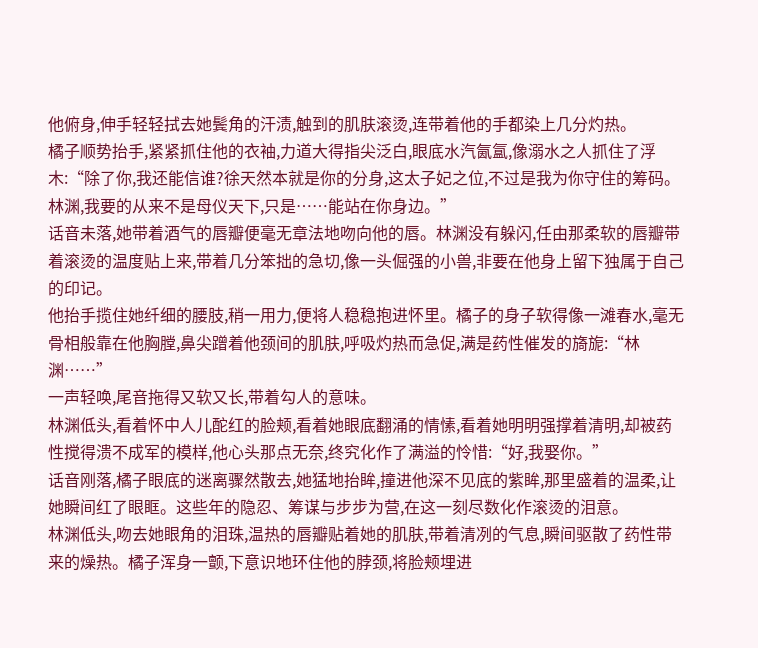他俯身,伸手轻轻拭去她鬓角的汗渍,触到的肌肤滚烫,连带着他的手都染上几分灼热。
橘子顺势抬手,紧紧抓住他的衣袖,力道大得指尖泛白,眼底水汽氤氲,像溺水之人抓住了浮木:“除了你,我还能信谁?徐天然本就是你的分身,这太子妃之位,不过是我为你守住的筹码。林渊,我要的从来不是母仪天下,只是……能站在你身边。”
话音未落,她带着酒气的唇瓣便毫无章法地吻向他的唇。林渊没有躲闪,任由那柔软的唇瓣带着滚烫的温度贴上来,带着几分笨拙的急切,像一头倔强的小兽,非要在他身上留下独属于自己的印记。
他抬手揽住她纤细的腰肢,稍一用力,便将人稳稳抱进怀里。橘子的身子软得像一滩春水,毫无骨相般靠在他胸膛,鼻尖蹭着他颈间的肌肤,呼吸灼热而急促,满是药性催发的旖旎:“林渊……”
一声轻唤,尾音拖得又软又长,带着勾人的意味。
林渊低头,看着怀中人儿酡红的脸颊,看着她眼底翻涌的情愫,看着她明明强撑着清明,却被药性搅得溃不成军的模样,他心头那点无奈,终究化作了满溢的怜惜:“好,我娶你。”
话音刚落,橘子眼底的迷离骤然散去,她猛地抬眸,撞进他深不见底的紫眸,那里盛着的温柔,让她瞬间红了眼眶。这些年的隐忍、筹谋与步步为营,在这一刻尽数化作滚烫的泪意。
林渊低头,吻去她眼角的泪珠,温热的唇瓣贴着她的肌肤,带着清冽的气息,瞬间驱散了药性带来的燥热。橘子浑身一颤,下意识地环住他的脖颈,将脸颊埋进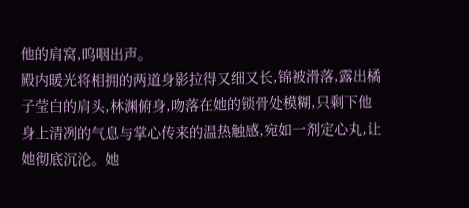他的肩窝,呜咽出声。
殿内暖光将相拥的两道身影拉得又细又长,锦被滑落,露出橘子莹白的肩头,林渊俯身,吻落在她的锁骨处模糊,只剩下他身上清冽的气息与掌心传来的温热触感,宛如一剂定心丸,让她彻底沉沦。她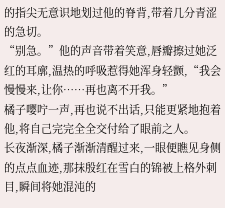的指尖无意识地划过他的脊背,带着几分青涩的急切。
“别急。”他的声音带着笑意,唇瓣擦过她泛红的耳廓,温热的呼吸惹得她浑身轻颤,“我会慢慢来,让你……再也离不开我。”
橘子嘤咛一声,再也说不出话,只能更紧地抱着他,将自己完完全全交付给了眼前之人。
长夜渐深,橘子渐渐清醒过来,一眼便瞧见身侧的点点血迹,那抹殷红在雪白的锦被上格外刺目,瞬间将她混沌的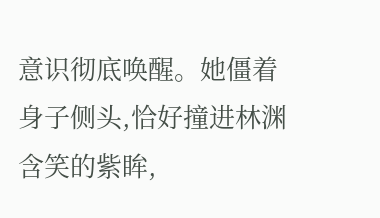意识彻底唤醒。她僵着身子侧头,恰好撞进林渊含笑的紫眸,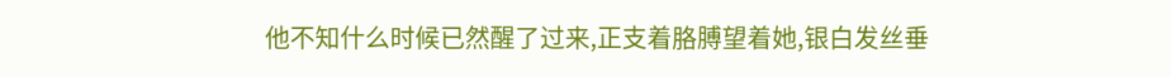他不知什么时候已然醒了过来,正支着胳膊望着她,银白发丝垂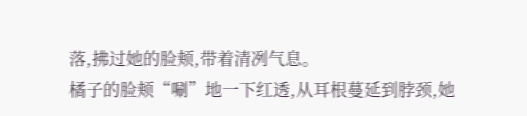落,拂过她的脸颊,带着清冽气息。
橘子的脸颊“唰”地一下红透,从耳根蔓延到脖颈,她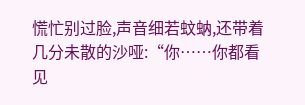慌忙别过脸,声音细若蚊蚋,还带着几分未散的沙哑:“你……你都看见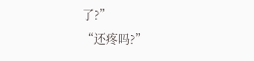了?”
“还疼吗?”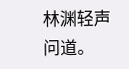林渊轻声问道。